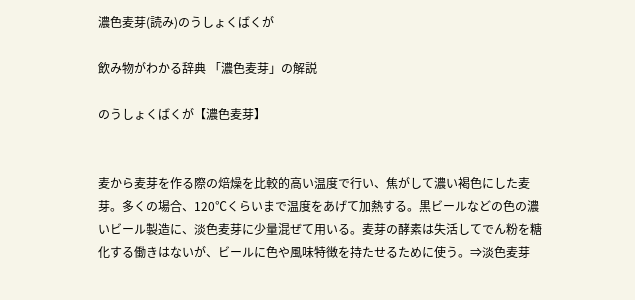濃色麦芽(読み)のうしょくばくが

飲み物がわかる辞典 「濃色麦芽」の解説

のうしょくばくが【濃色麦芽】


麦から麦芽を作る際の焙燥を比較的高い温度で行い、焦がして濃い褐色にした麦芽。多くの場合、120℃くらいまで温度をあげて加熱する。黒ビールなどの色の濃いビール製造に、淡色麦芽に少量混ぜて用いる。麦芽の酵素は失活してでん粉を糖化する働きはないが、ビールに色や風味特徴を持たせるために使う。⇒淡色麦芽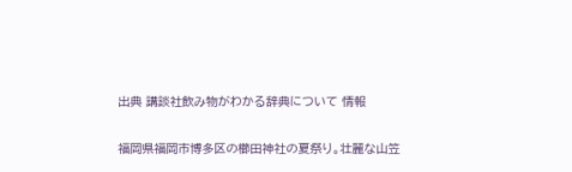出典 講談社飲み物がわかる辞典について 情報

福岡県福岡市博多区の櫛田神社の夏祭り。壮麗な山笠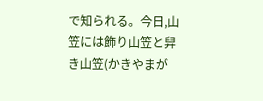で知られる。今日,山笠には飾り山笠と舁き山笠(かきやまが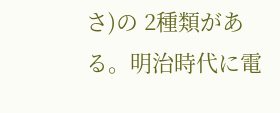さ)の 2種類がある。明治時代に電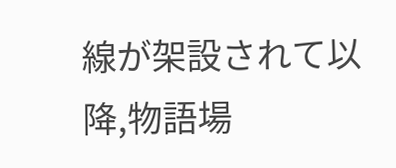線が架設されて以降,物語場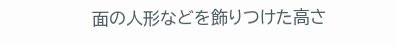面の人形などを飾りつけた高さ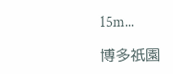15m...

博多祇園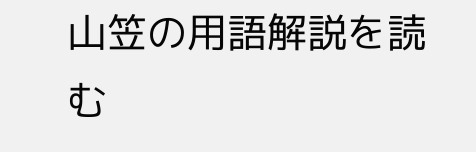山笠の用語解説を読む